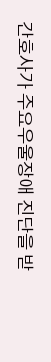간호사가 주요우울장애 진단을 받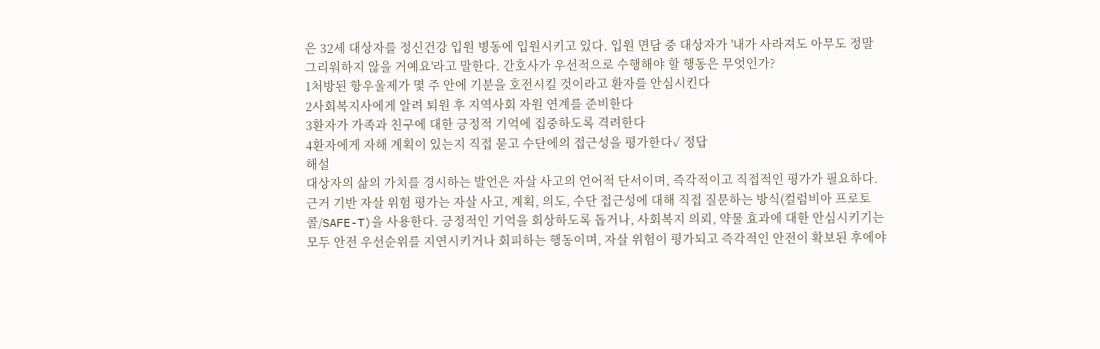은 32세 대상자를 정신건강 입원 병동에 입원시키고 있다. 입원 면담 중 대상자가 '내가 사라져도 아무도 정말 그리워하지 않을 거예요'라고 말한다. 간호사가 우선적으로 수행해야 할 행동은 무엇인가?
1처방된 항우울제가 몇 주 안에 기분을 호전시킬 것이라고 환자를 안심시킨다
2사회복지사에게 알려 퇴원 후 지역사회 자원 연계를 준비한다
3환자가 가족과 친구에 대한 긍정적 기억에 집중하도록 격려한다
4환자에게 자해 계획이 있는지 직접 묻고 수단에의 접근성을 평가한다✓ 정답
해설
대상자의 삶의 가치를 경시하는 발언은 자살 사고의 언어적 단서이며, 즉각적이고 직접적인 평가가 필요하다. 근거 기반 자살 위험 평가는 자살 사고, 계획, 의도, 수단 접근성에 대해 직접 질문하는 방식(컬럼비아 프로토콜/SAFE-T)을 사용한다. 긍정적인 기억을 회상하도록 돕거나, 사회복지 의뢰, 약물 효과에 대한 안심시키기는 모두 안전 우선순위를 지연시키거나 회피하는 행동이며, 자살 위험이 평가되고 즉각적인 안전이 확보된 후에야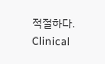적절하다.
Clinical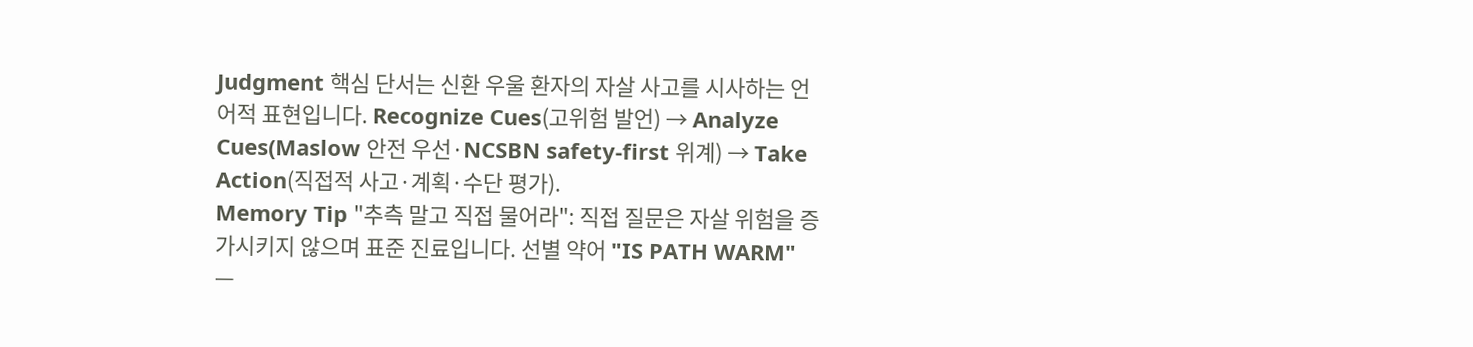Judgment 핵심 단서는 신환 우울 환자의 자살 사고를 시사하는 언어적 표현입니다. Recognize Cues(고위험 발언) → Analyze Cues(Maslow 안전 우선·NCSBN safety-first 위계) → Take Action(직접적 사고·계획·수단 평가).
Memory Tip "추측 말고 직접 물어라": 직접 질문은 자살 위험을 증가시키지 않으며 표준 진료입니다. 선별 약어 "IS PATH WARM" —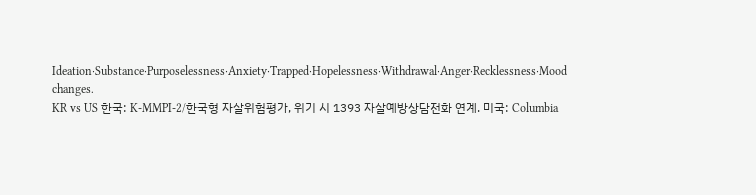Ideation·Substance·Purposelessness·Anxiety·Trapped·Hopelessness·Withdrawal·Anger·Recklessness·Mood changes.
KR vs US 한국: K-MMPI-2/한국형 자살위험평가, 위기 시 1393 자살예방상담전화 연계. 미국: Columbia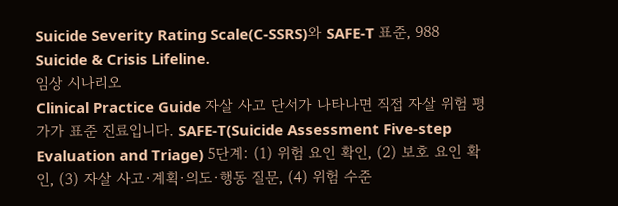Suicide Severity Rating Scale(C-SSRS)와 SAFE-T 표준, 988 Suicide & Crisis Lifeline.
임상 시나리오
Clinical Practice Guide 자살 사고 단서가 나타나면 직접 자살 위험 평가가 표준 진료입니다. SAFE-T(Suicide Assessment Five-step Evaluation and Triage) 5단계: (1) 위험 요인 확인, (2) 보호 요인 확인, (3) 자살 사고·계획·의도·행동 질문, (4) 위험 수준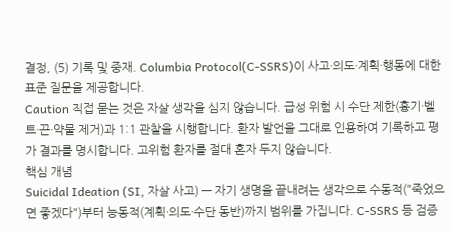결정, (5) 기록 및 중재. Columbia Protocol(C-SSRS)이 사고·의도·계획·행동에 대한 표준 질문을 제공합니다.
Caution 직접 묻는 것은 자살 생각을 심지 않습니다. 급성 위험 시 수단 제한(흉기·벨트·끈·약물 제거)과 1:1 관찰을 시행합니다. 환자 발언을 그대로 인용하여 기록하고 평가 결과를 명시합니다. 고위험 환자를 절대 혼자 두지 않습니다.
핵심 개념
Suicidal Ideation (SI, 자살 사고) — 자기 생명을 끝내려는 생각으로 수동적("죽었으면 좋겠다")부터 능동적(계획·의도·수단 동반)까지 범위를 가집니다. C-SSRS 등 검증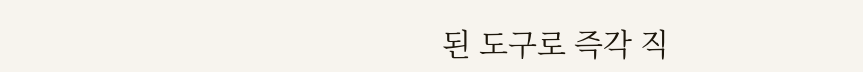된 도구로 즉각 직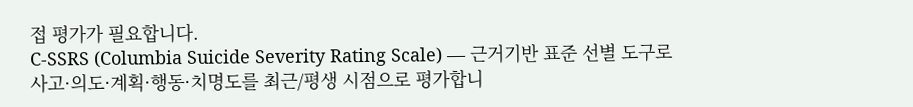접 평가가 필요합니다.
C-SSRS (Columbia Suicide Severity Rating Scale) — 근거기반 표준 선별 도구로 사고·의도·계획·행동·치명도를 최근/평생 시점으로 평가합니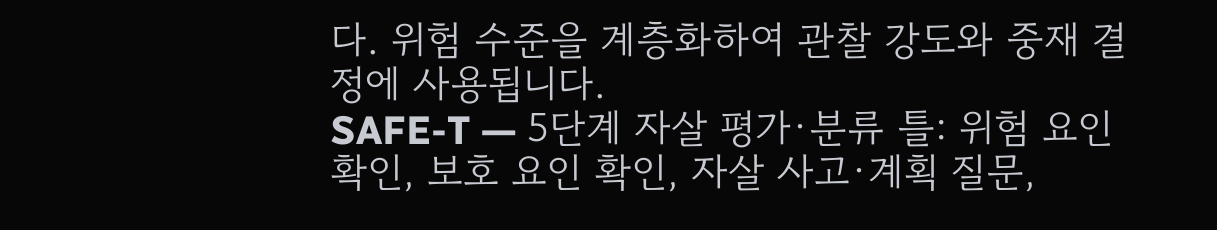다. 위험 수준을 계층화하여 관찰 강도와 중재 결정에 사용됩니다.
SAFE-T — 5단계 자살 평가·분류 틀: 위험 요인 확인, 보호 요인 확인, 자살 사고·계획 질문,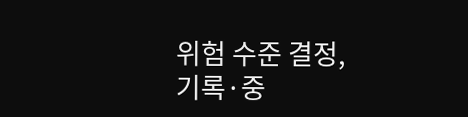위험 수준 결정, 기록·중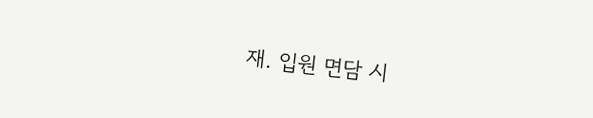재. 입원 면담 시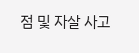점 및 자살 사고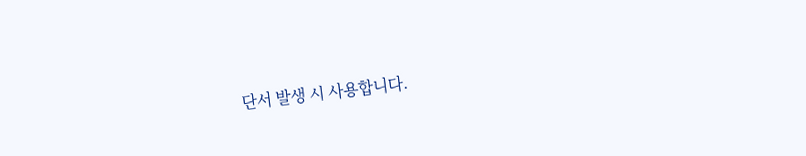단서 발생 시 사용합니다.